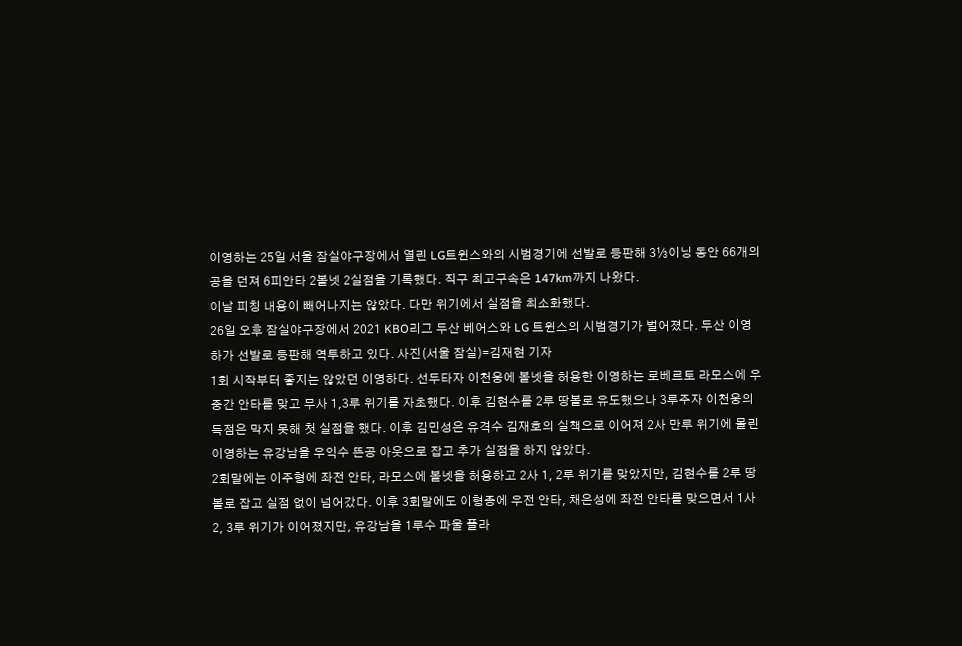이영하는 25일 서울 잠실야구장에서 열린 LG트윈스와의 시범경기에 선발로 등판해 3⅓이닝 동안 66개의 공을 던져 6피안타 2볼넷 2실점을 기록했다. 직구 최고구속은 147km까지 나왔다.
이날 피칭 내용이 빼어나지는 않았다. 다만 위기에서 실점을 최소화했다.
26일 오후 잠실야구장에서 2021 KBO리그 두산 베어스와 LG 트윈스의 시범경기가 벌어졌다. 두산 이영하가 선발로 등판해 역투하고 있다. 사진(서울 잠실)=김재현 기자
1회 시작부터 좋지는 않았던 이영하다. 선두타자 이천웅에 볼넷을 허용한 이영하는 로베르토 라모스에 우중간 안타를 맞고 무사 1,3루 위기를 자초했다. 이후 김현수를 2루 땅볼로 유도했으나 3루주자 이천웅의 득점은 막지 못해 첫 실점을 했다. 이후 김민성은 유격수 김재호의 실책으로 이어져 2사 만루 위기에 몰린 이영하는 유강남을 우익수 뜬공 아웃으로 잡고 추가 실점을 하지 않았다.
2회말에는 이주형에 좌전 안타, 라모스에 볼넷을 허용하고 2사 1, 2루 위기를 맞았지만, 김현수를 2루 땅볼로 잡고 실점 없이 넘어갔다. 이후 3회말에도 이형종에 우전 안타, 채은성에 좌전 안타를 맞으면서 1사 2, 3루 위기가 이어졌지만, 유강남을 1루수 파울 플라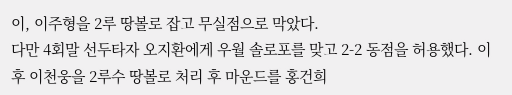이, 이주형을 2루 땅볼로 잡고 무실점으로 막았다.
다만 4회말 선두타자 오지환에게 우월 솔로포를 맞고 2-2 동점을 허용했다. 이후 이천웅을 2루수 땅볼로 처리 후 마운드를 홍건희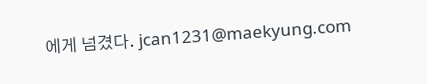에게 넘겼다. jcan1231@maekyung.com